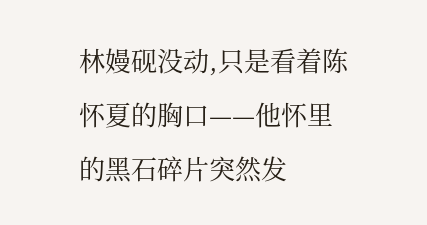林嫚砚没动,只是看着陈怀夏的胸口——他怀里的黑石碎片突然发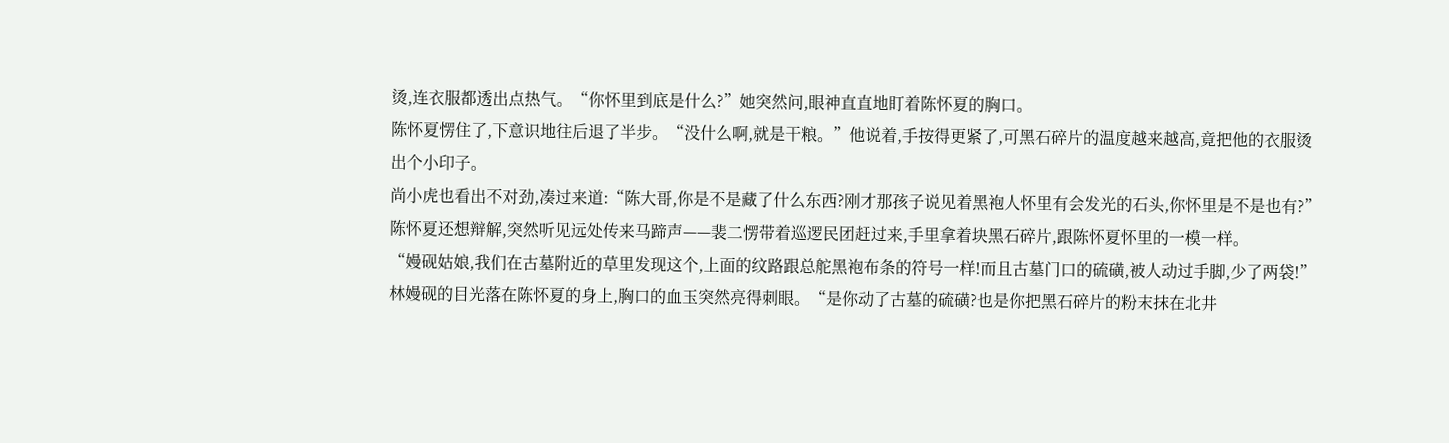烫,连衣服都透出点热气。“你怀里到底是什么?”她突然问,眼神直直地盯着陈怀夏的胸口。
陈怀夏愣住了,下意识地往后退了半步。“没什么啊,就是干粮。”他说着,手按得更紧了,可黑石碎片的温度越来越高,竟把他的衣服烫出个小印子。
尚小虎也看出不对劲,凑过来道:“陈大哥,你是不是藏了什么东西?刚才那孩子说见着黑袍人怀里有会发光的石头,你怀里是不是也有?”
陈怀夏还想辩解,突然听见远处传来马蹄声——裴二愣带着巡逻民团赶过来,手里拿着块黑石碎片,跟陈怀夏怀里的一模一样。
“嫚砚姑娘,我们在古墓附近的草里发现这个,上面的纹路跟总舵黑袍布条的符号一样!而且古墓门口的硫磺,被人动过手脚,少了两袋!”
林嫚砚的目光落在陈怀夏的身上,胸口的血玉突然亮得刺眼。“是你动了古墓的硫磺?也是你把黑石碎片的粉末抹在北井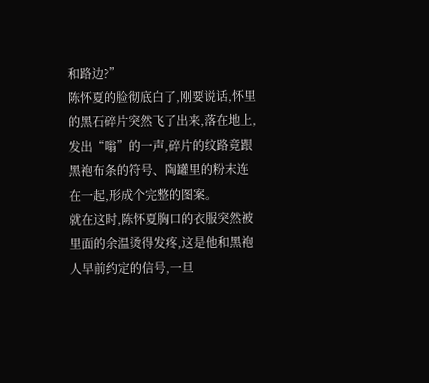和路边?”
陈怀夏的脸彻底白了,刚要说话,怀里的黑石碎片突然飞了出来,落在地上,发出“嗡”的一声,碎片的纹路竟跟黑袍布条的符号、陶罐里的粉末连在一起,形成个完整的图案。
就在这时,陈怀夏胸口的衣服突然被里面的余温烫得发疼,这是他和黑袍人早前约定的信号,一旦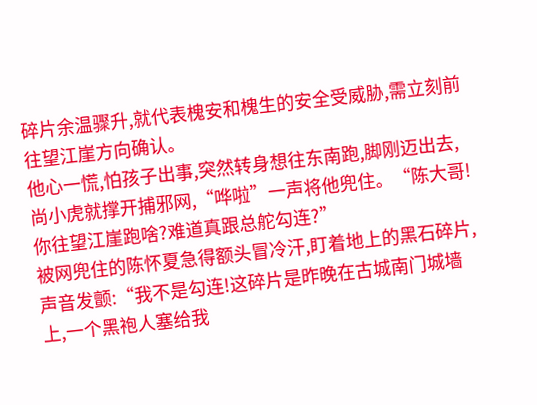碎片余温骤升,就代表槐安和槐生的安全受威胁,需立刻前往望江崖方向确认。
他心一慌,怕孩子出事,突然转身想往东南跑,脚刚迈出去,尚小虎就撑开捕邪网,“哗啦”一声将他兜住。“陈大哥!你往望江崖跑啥?难道真跟总舵勾连?”
被网兜住的陈怀夏急得额头冒冷汗,盯着地上的黑石碎片,声音发颤:“我不是勾连!这碎片是昨晚在古城南门城墙上,一个黑袍人塞给我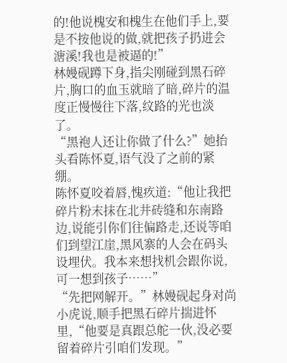的!他说槐安和槐生在他们手上,要是不按他说的做,就把孩子扔进会溏溪!我也是被逼的!”
林嫚砚蹲下身,指尖刚碰到黑石碎片,胸口的血玉就暗了暗,碎片的温度正慢慢往下落,纹路的光也淡了。
“黑袍人还让你做了什么?”她抬头看陈怀夏,语气没了之前的紧绷。
陈怀夏咬着唇,愧疚道:“他让我把碎片粉末抹在北井砖缝和东南路边,说能引你们往偏路走,还说等咱们到望江崖,黑风寨的人会在码头设埋伏。我本来想找机会跟你说,可一想到孩子……”
“先把网解开。”林嫚砚起身对尚小虎说,顺手把黑石碎片揣进怀里,“他要是真跟总舵一伙,没必要留着碎片引咱们发现。”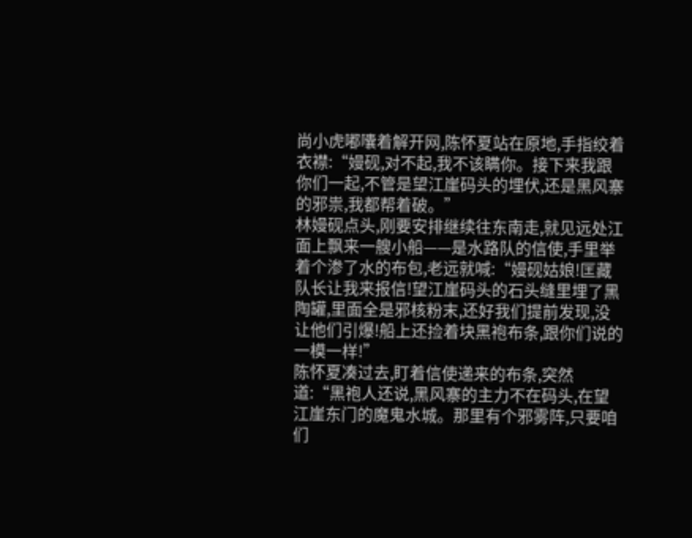尚小虎嘟囔着解开网,陈怀夏站在原地,手指绞着衣襟:“嫚砚,对不起,我不该瞒你。接下来我跟你们一起,不管是望江崖码头的埋伏,还是黑风寨的邪祟,我都帮着破。”
林嫚砚点头,刚要安排继续往东南走,就见远处江面上飘来一艘小船——是水路队的信使,手里举着个渗了水的布包,老远就喊:“嫚砚姑娘!匡藏队长让我来报信!望江崖码头的石头缝里埋了黑陶罐,里面全是邪核粉末,还好我们提前发现,没让他们引爆!船上还捡着块黑袍布条,跟你们说的一模一样!”
陈怀夏凑过去,盯着信使递来的布条,突然道:“黑袍人还说,黑风寨的主力不在码头,在望江崖东门的魔鬼水城。那里有个邪雾阵,只要咱们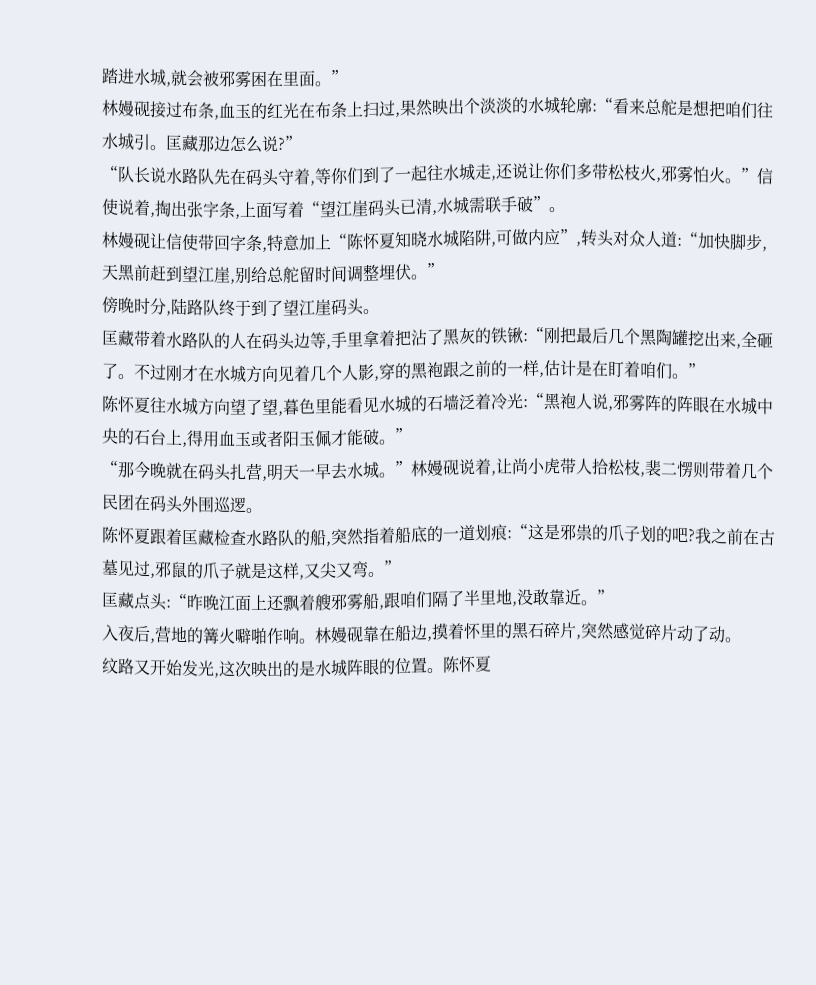踏进水城,就会被邪雾困在里面。”
林嫚砚接过布条,血玉的红光在布条上扫过,果然映出个淡淡的水城轮廓:“看来总舵是想把咱们往水城引。匡藏那边怎么说?”
“队长说水路队先在码头守着,等你们到了一起往水城走,还说让你们多带松枝火,邪雾怕火。”信使说着,掏出张字条,上面写着“望江崖码头已清,水城需联手破”。
林嫚砚让信使带回字条,特意加上“陈怀夏知晓水城陷阱,可做内应”,转头对众人道:“加快脚步,天黑前赶到望江崖,别给总舵留时间调整埋伏。”
傍晚时分,陆路队终于到了望江崖码头。
匡藏带着水路队的人在码头边等,手里拿着把沾了黑灰的铁锹:“刚把最后几个黑陶罐挖出来,全砸了。不过刚才在水城方向见着几个人影,穿的黑袍跟之前的一样,估计是在盯着咱们。”
陈怀夏往水城方向望了望,暮色里能看见水城的石墙泛着冷光:“黑袍人说,邪雾阵的阵眼在水城中央的石台上,得用血玉或者阳玉佩才能破。”
“那今晚就在码头扎营,明天一早去水城。”林嫚砚说着,让尚小虎带人拾松枝,裴二愣则带着几个民团在码头外围巡逻。
陈怀夏跟着匡藏检查水路队的船,突然指着船底的一道划痕:“这是邪祟的爪子划的吧?我之前在古墓见过,邪鼠的爪子就是这样,又尖又弯。”
匡藏点头:“昨晚江面上还飘着艘邪雾船,跟咱们隔了半里地,没敢靠近。”
入夜后,营地的篝火噼啪作响。林嫚砚靠在船边,摸着怀里的黑石碎片,突然感觉碎片动了动。
纹路又开始发光,这次映出的是水城阵眼的位置。陈怀夏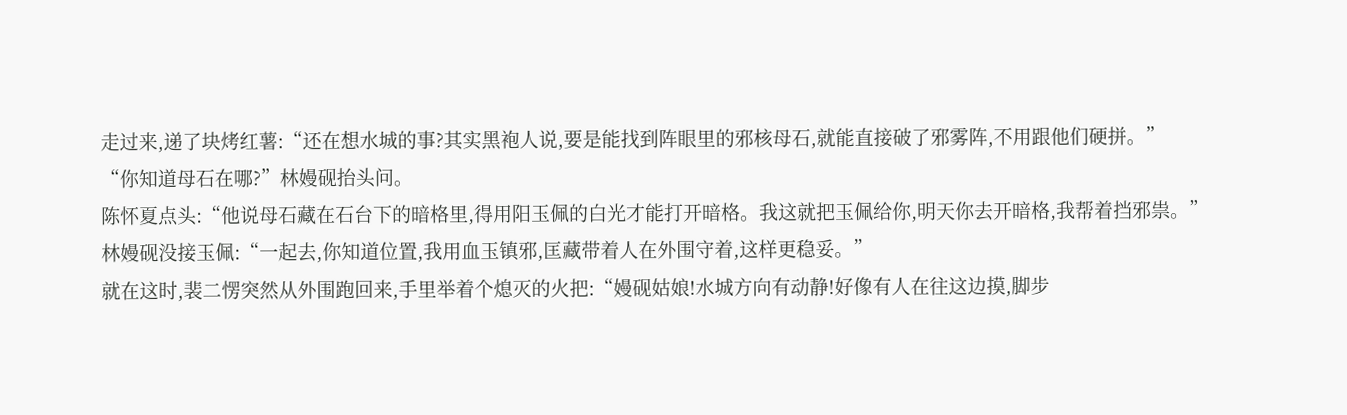走过来,递了块烤红薯:“还在想水城的事?其实黑袍人说,要是能找到阵眼里的邪核母石,就能直接破了邪雾阵,不用跟他们硬拼。”
“你知道母石在哪?”林嫚砚抬头问。
陈怀夏点头:“他说母石藏在石台下的暗格里,得用阳玉佩的白光才能打开暗格。我这就把玉佩给你,明天你去开暗格,我帮着挡邪祟。”
林嫚砚没接玉佩:“一起去,你知道位置,我用血玉镇邪,匡藏带着人在外围守着,这样更稳妥。”
就在这时,裴二愣突然从外围跑回来,手里举着个熄灭的火把:“嫚砚姑娘!水城方向有动静!好像有人在往这边摸,脚步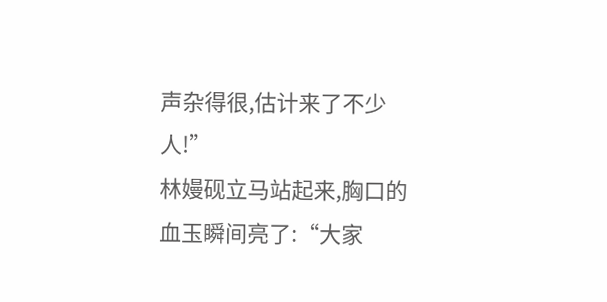声杂得很,估计来了不少人!”
林嫚砚立马站起来,胸口的血玉瞬间亮了:“大家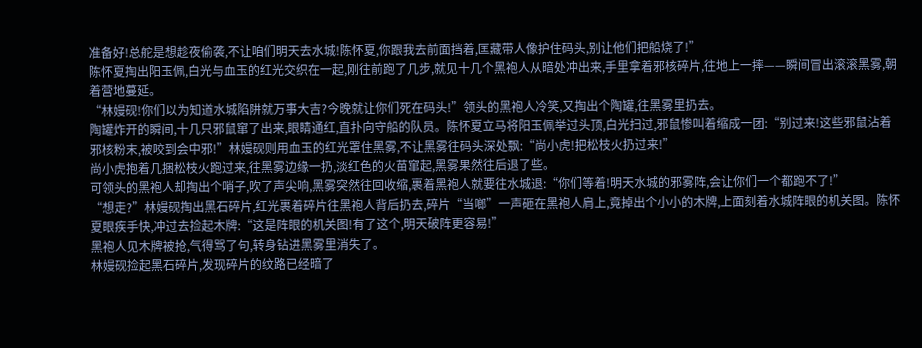准备好!总舵是想趁夜偷袭,不让咱们明天去水城!陈怀夏,你跟我去前面挡着,匡藏带人像护住码头,别让他们把船烧了!”
陈怀夏掏出阳玉佩,白光与血玉的红光交织在一起,刚往前跑了几步,就见十几个黑袍人从暗处冲出来,手里拿着邪核碎片,往地上一摔——瞬间冒出滚滚黑雾,朝着营地蔓延。
“林嫚砚!你们以为知道水城陷阱就万事大吉?今晚就让你们死在码头!”领头的黑袍人冷笑,又掏出个陶罐,往黑雾里扔去。
陶罐炸开的瞬间,十几只邪鼠窜了出来,眼睛通红,直扑向守船的队员。陈怀夏立马将阳玉佩举过头顶,白光扫过,邪鼠惨叫着缩成一团:“别过来!这些邪鼠沾着邪核粉末,被咬到会中邪!”林嫚砚则用血玉的红光罩住黑雾,不让黑雾往码头深处飘:“尚小虎!把松枝火扔过来!”
尚小虎抱着几捆松枝火跑过来,往黑雾边缘一扔,淡红色的火苗窜起,黑雾果然往后退了些。
可领头的黑袍人却掏出个哨子,吹了声尖响,黑雾突然往回收缩,裹着黑袍人就要往水城退:“你们等着!明天水城的邪雾阵,会让你们一个都跑不了!”
“想走?”林嫚砚掏出黑石碎片,红光裹着碎片往黑袍人背后扔去,碎片“当啷”一声砸在黑袍人肩上,竟掉出个小小的木牌,上面刻着水城阵眼的机关图。陈怀夏眼疾手快,冲过去捡起木牌:“这是阵眼的机关图!有了这个,明天破阵更容易!”
黑袍人见木牌被抢,气得骂了句,转身钻进黑雾里消失了。
林嫚砚捡起黑石碎片,发现碎片的纹路已经暗了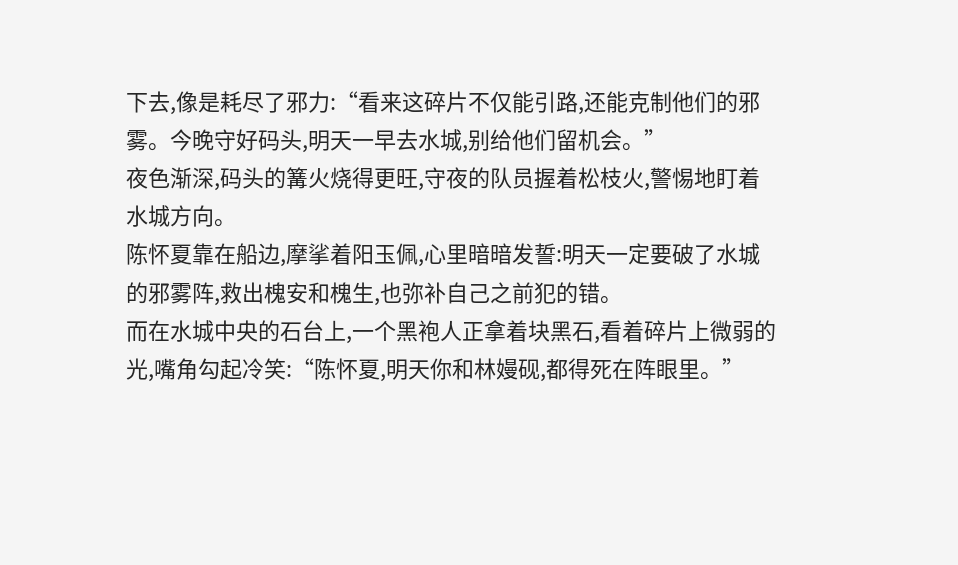下去,像是耗尽了邪力:“看来这碎片不仅能引路,还能克制他们的邪雾。今晚守好码头,明天一早去水城,别给他们留机会。”
夜色渐深,码头的篝火烧得更旺,守夜的队员握着松枝火,警惕地盯着水城方向。
陈怀夏靠在船边,摩挲着阳玉佩,心里暗暗发誓:明天一定要破了水城的邪雾阵,救出槐安和槐生,也弥补自己之前犯的错。
而在水城中央的石台上,一个黑袍人正拿着块黑石,看着碎片上微弱的光,嘴角勾起冷笑:“陈怀夏,明天你和林嫚砚,都得死在阵眼里。”